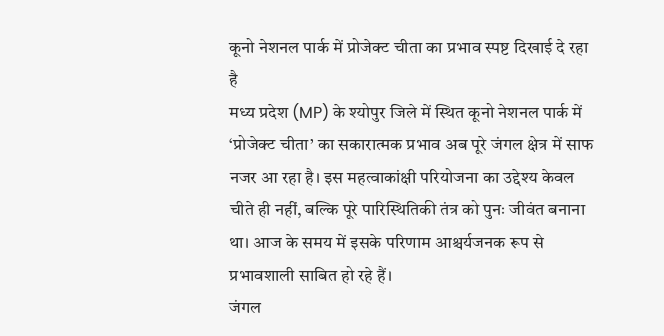कूनो नेशनल पार्क में प्रोजेक्ट चीता का प्रभाव स्पष्ट दिखाई दे रहा है
मध्य प्रदेश (MP) के श्योपुर जिले में स्थित कूनो नेशनल पार्क में ‘प्रोजेक्ट चीता’ का सकारात्मक प्रभाव अब पूरे जंगल क्षेत्र में साफ नजर आ रहा है। इस महत्वाकांक्षी परियोजना का उद्देश्य केवल चीते ही नहीं, बल्कि पूरे पारिस्थितिकी तंत्र को पुनः जीवंत बनाना था। आज के समय में इसके परिणाम आश्चर्यजनक रूप से प्रभावशाली साबित हो रहे हैं।
जंगल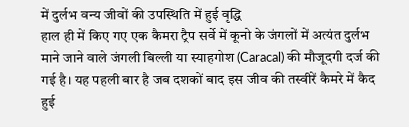में दुर्लभ वन्य जीवों की उपस्थिति में हुई वृद्धि
हाल ही में किए गए एक कैमरा ट्रैप सर्वे में कूनो के जंगलों में अत्यंत दुर्लभ माने जाने वाले जंगली बिल्ली या स्याहगोश (Caracal) की मौजूदगी दर्ज की गई है। यह पहली बार है जब दशकों बाद इस जीव की तस्वीरें कैमरे में कैद हुई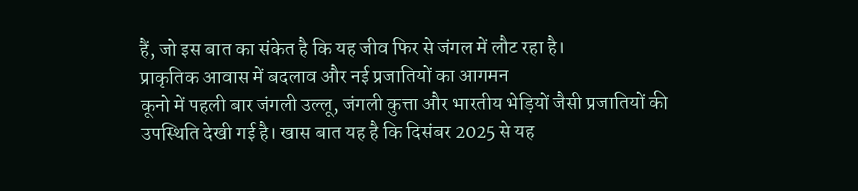हैं, जो इस बात का संकेत है कि यह जीव फिर से जंगल में लौट रहा है।
प्राकृतिक आवास में बदलाव और नई प्रजातियों का आगमन
कूनो में पहली बार जंगली उल्लू, जंगली कुत्ता और भारतीय भेड़ियों जैसी प्रजातियों की उपस्थिति देखी गई है। खास बात यह है कि दिसंबर 2025 से यह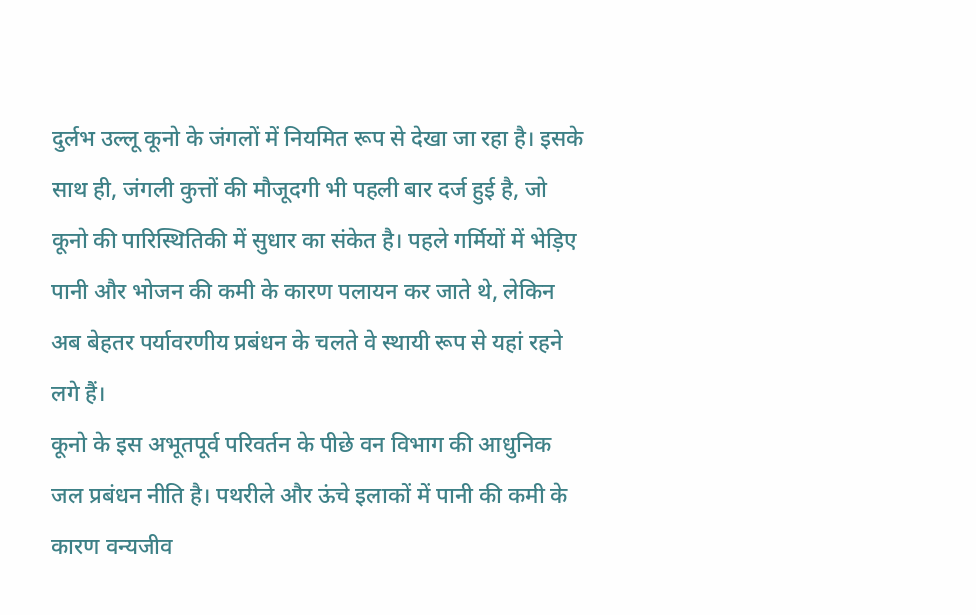दुर्लभ उल्लू कूनो के जंगलों में नियमित रूप से देखा जा रहा है। इसके साथ ही, जंगली कुत्तों की मौजूदगी भी पहली बार दर्ज हुई है, जो कूनो की पारिस्थितिकी में सुधार का संकेत है। पहले गर्मियों में भेड़िए पानी और भोजन की कमी के कारण पलायन कर जाते थे, लेकिन अब बेहतर पर्यावरणीय प्रबंधन के चलते वे स्थायी रूप से यहां रहने लगे हैं।
कूनो के इस अभूतपूर्व परिवर्तन के पीछे वन विभाग की आधुनिक जल प्रबंधन नीति है। पथरीले और ऊंचे इलाकों में पानी की कमी के कारण वन्यजीव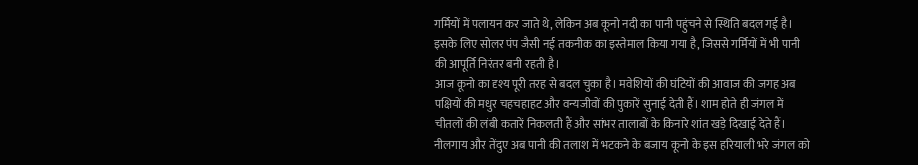गर्मियों में पलायन कर जाते थे, लेकिन अब कूनो नदी का पानी पहुंचने से स्थिति बदल गई है। इसके लिए सोलर पंप जैसी नई तकनीक का इस्तेमाल किया गया है, जिससे गर्मियों में भी पानी की आपूर्ति निरंतर बनी रहती है।
आज कूनो का दृश्य पूरी तरह से बदल चुका है। मवेशियों की घंटियों की आवाज की जगह अब पक्षियों की मधुर चहचहाहट और वन्यजीवों की पुकारें सुनाई देती हैं। शाम होते ही जंगल में चीतलों की लंबी कतारें निकलती हैं और सांभर तालाबों के किनारे शांत खड़े दिखाई देते हैं। नीलगाय और तेंदुए अब पानी की तलाश में भटकने के बजाय कूनो के इस हरियाली भरे जंगल को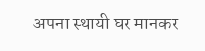अपना स्थायी घर मानकर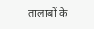तालाबों के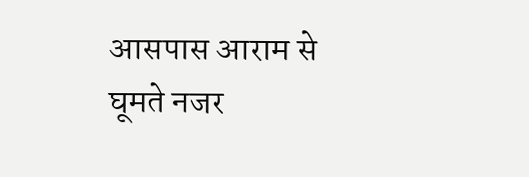आसपास आराम से घूमते नजर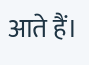आते हैं।